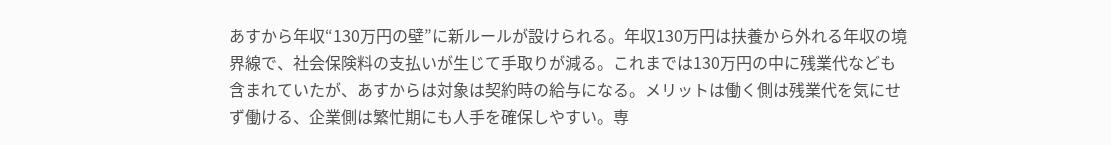あすから年収“130万円の壁”に新ルールが設けられる。年収130万円は扶養から外れる年収の境界線で、社会保険料の支払いが生じて手取りが減る。これまでは130万円の中に残業代なども含まれていたが、あすからは対象は契約時の給与になる。メリットは働く側は残業代を気にせず働ける、企業側は繁忙期にも人手を確保しやすい。専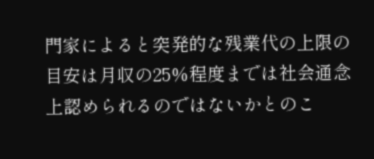門家によると突発的な残業代の上限の目安は月収の25%程度までは社会通念上認められるのではないかとのこ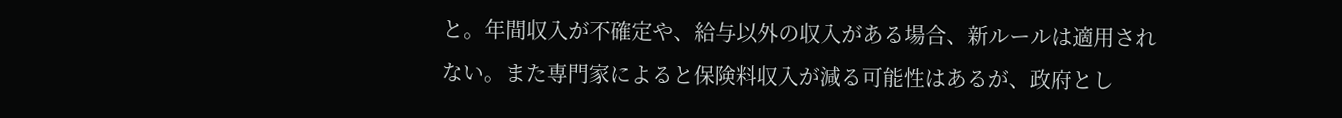と。年間収入が不確定や、給与以外の収入がある場合、新ルールは適用されない。また専門家によると保険料収入が減る可能性はあるが、政府とし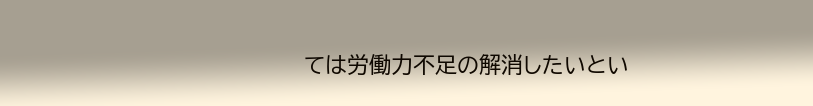ては労働力不足の解消したいとい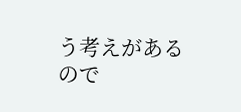う考えがあるので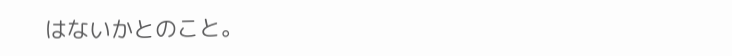はないかとのこと。